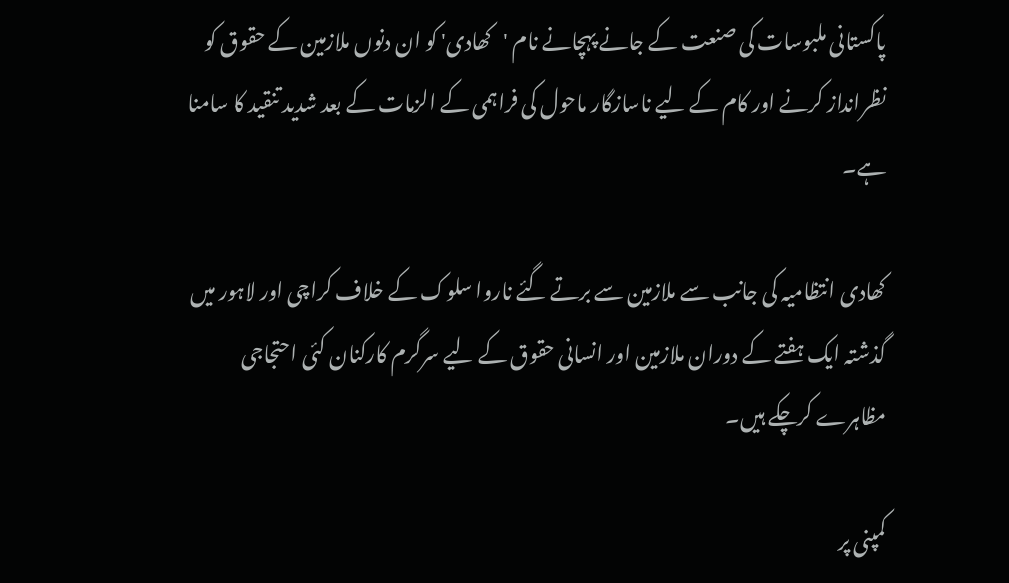پاکستانی ملبوسات کی صنعت کے جانے پہچانے نام 'کھادی' کو ان دنوں ملازمین کے حقوق کو نظرانداز کرنے اور کام کے لیے ناسازگار ماحول کی فراہمی کے الزمات کے بعد شدید تنقید کا سامنا ہے۔

کھادی انتظامیہ کی جانب سے ملازمین سے برتے گئے ناروا سلوک کے خلاف کراچی اور لاہور میں گذشتہ ایک ہفتے کے دوران ملازمین اور انسانی حقوق کے لیے سرگرم کارکنان کئی احتجاجی مظاہرے کرچکے ہیں۔

کمپنی پر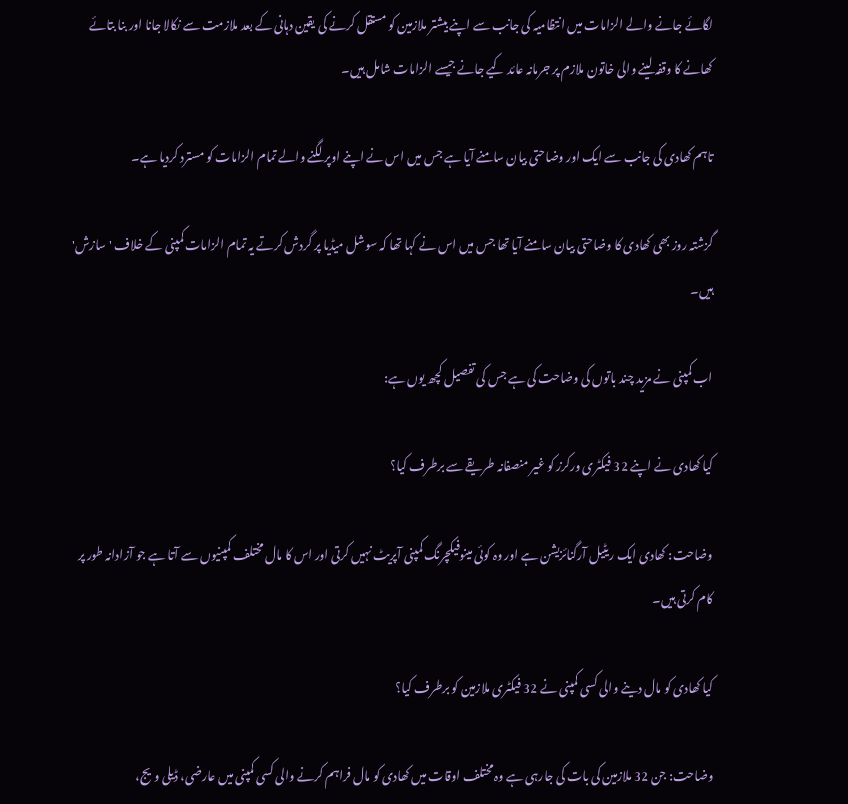لگائے جانے والے الزامات میں انتظامیہ کی جانب سے اپنے بیشتر ملازمین کو مستقل کرنے کی یقین دہانی کے بعد ملازمت سے نکالا جانا اور بنا بتائے کھانے کا وقفہ لینے والی خاتون ملازم پر جرمانہ عائد کیے جانے جیسے الزامات شامل ہیں۔

تاہم کھادی کی جانب سے ایک اور وضاحتی بیان سامنے آیا ہے جس میں اس نے اپنے اوپر لگنے والے تمام الزامات کو مسترد کردیا ہے۔

گزشتہ روز بھی کھادی کا وضاحتی بیان سامنے آیا تھا جس میں اس نے کہا تھا کہ سوشل میڈیا پر گردش کرتے یہ تمام الزامات کمپنی کے خلاف 'سازش' ہیں۔

اب کمپنی نے مزید چند باتوں کی وضاحت کی ہے جس کی تفصیل کچھ یوں ہے:

کیا کھادی نے اپنے 32 فیکٹری ورکرز کو غیر منصفانہ طریقے سے برطرف کیا؟

وضاحت: کھادی ایک ریٹیل آرگنائزیشن ہے اور وہ کوئی مینوفیکچرنگ کمپنی آپریٹ نہیں کرتی اور اس کا مال مختلف کمپنیوں سے آتا ہے جو آزادانہ طور پر کام کرتی ہیں۔

کیا کھادی کو مال دینے والی کسی کمپنی نے 32 فیکٹری ملازمین کو برطرف کیا؟

وضاحت: جن 32 ملازمین کی بات کی جارہی ہے وہ مختلف اوقات میں کھادی کو مال فراہم کرنے والی کسی کمپنی میں عارضی، ڈیلی ویج،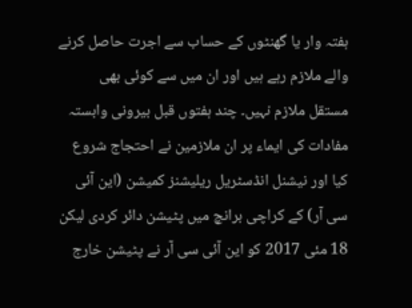ہفتہ وار یا گھنٹوں کے حساب سے اجرت حاصل کرنے والے ملازم رہے ہیں اور ان میں سے کوئی بھی مستقل ملازم نہیں۔ چند ہفتوں قبل بیرونی وابستہ مفادات کی ایماء پر ان ملازمین نے احتجاج شروع کیا اور نیشنل انڈسٹریل ریلیشنز کمیشن (این آئی سی آر) کے کراچی برانچ میں پٹیشن دائر کردی لیکن 18 مئی 2017 کو این آئی سی آر نے پٹیشن خارج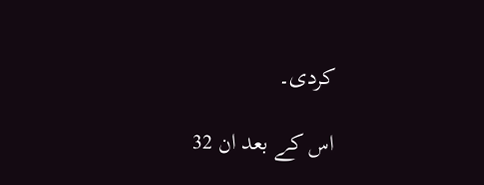کردی۔

اس کے بعد ان 32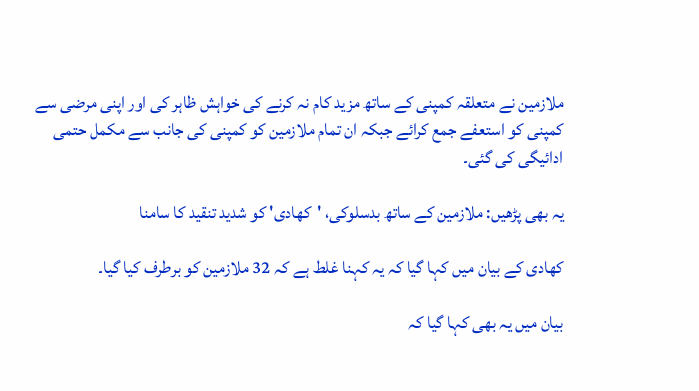ملازمین نے متعلقہ کمپنی کے ساتھ مزید کام نہ کرنے کی خواہش ظاہر کی اور اپنی مرضی سے کمپنی کو استعفے جمع کرائے جبکہ ان تمام ملازمین کو کمپنی کی جانب سے مکمل حتمی ادائیگی کی گئی۔

یہ بھی پڑھیں: ملازمین کے ساتھ بدسلوکی، 'کھادی' کو شدید تنقید کا سامنا

کھادی کے بیان میں کہا گیا کہ یہ کہنا غلط ہے کہ 32 ملازمین کو برطرف کیا گیا۔

بیان میں یہ بھی کہا گیا کہ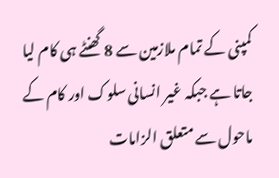کمپنی کے تمام ملازمین سے 8 گھنٹے ہی کام لیا جاتا ہے جبکہ غیر انسانی سلوک اور کام کے ماحول سے متعلق الزامات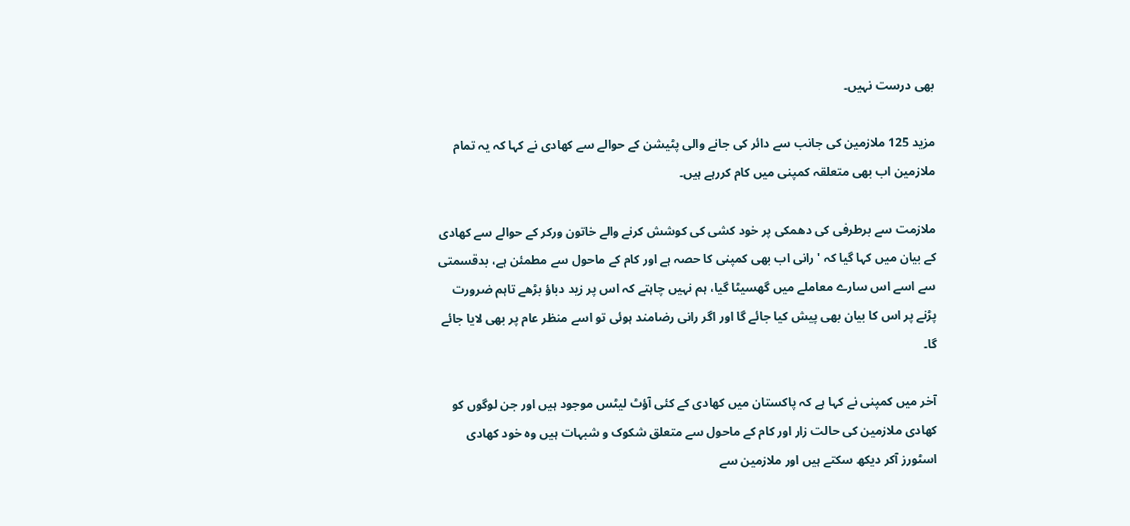بھی درست نہیں۔

مزید 125 ملازمین کی جانب سے دائر کی جانے والی پٹیشن کے حوالے سے کھادی نے کہا کہ یہ تمام ملازمین اب بھی متعلقہ کمپنی میں کام کررہے ہیں۔

ملازمت سے برطرفی کی دھمکی پر خود کشی کی کوشش کرنے والے خاتون ورکر کے حوالے سے کھادی کے بیان میں کہا گیا کہ 'رانی اب بھی کمپنی کا حصہ ہے اور کام کے ماحول سے مطمئن ہے، بدقسمتی سے اسے اس سارے معاملے میں گھسیٹا گیا، ہم نہیں چاہتے کہ اس پر زید دباؤ بڑھے تاہم ضرورت پڑنے پر اس کا بیان بھی پیش کیا جائے گا اور اگر رانی رضامند ہوئی تو اسے منظر عام پر بھی لایا جائے گا۔

آخر میں کمپنی نے کہا ہے کہ پاکستان میں کھادی کے کئی آؤٹ لیٹس موجود ہیں اور جن لوگوں کو کھادی ملازمین کی حالت زار اور کام کے ماحول سے متعلق شکوک و شبہات ہیں وہ خود کھادی اسٹورز آکر دیکھ سکتے ہیں اور ملازمین سے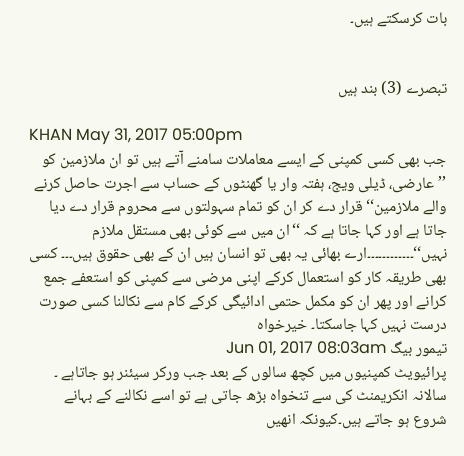بات کرسکتے ہیں۔


تبصرے (3) بند ہیں

KHAN May 31, 2017 05:00pm
جب بھی کسی کمپنی کے ایسے معاملات سامنے آتے ہیں تو ان ملازمین کو ’’عارضی، ڈیلی ویج، ہفتہ وار یا گھنٹوں کے حساب سے اجرت حاصل کرنے والے ملازمین‘‘ قرار دے کر ان کو تمام سہولتوں سے محروم قرار دے دیا جاتا ہے اور کہا جاتا ہے کہ ‘‘ان میں سے کوئی بھی مستقل ملازم نہیں‘‘۔۔۔۔۔۔۔۔۔۔۔۔ارے بھائی یہ بھی تو انسان ہیں ان کے بھی حقوق ہیں۔۔۔ کسی بھی طریقہ کار کو استعمال کرکے اپنی مرضی سے کمپنی کو استعفے جمع کرانے اور پھر ان کو مکمل حتمی ادائیگی کرکے کام سے نکالنا کسی صورت درست نہیں کہا جاسکتا۔ خیرخواہ
تیمور بیگ Jun 01, 2017 08:03am
پرائیویٹ کمپنیوں میں کچھ سالوں کے بعد جب ورکر سیئنر ہو جاتاہے ۔ سالانہ انکریمنٹ کی سے تنخواہ بڑھ جاتی ہے تو اسے نکالنے کے بہانے شروع ہو جاتے ہیں۔کیونکہ انھیں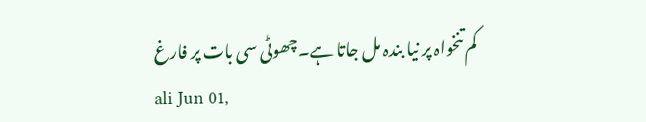کم تنخواہ پر نیا بندہ مل جاتا ہے۔چھوٹی سی بات پر فارغ
ali Jun 01,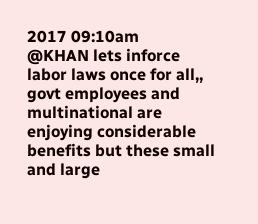2017 09:10am
@KHAN lets inforce labor laws once for all,, govt employees and multinational are enjoying considerable benefits but these small and large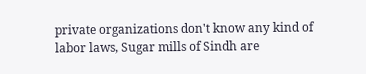private organizations don't know any kind of labor laws, Sugar mills of Sindh are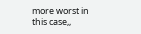more worst in this case,,